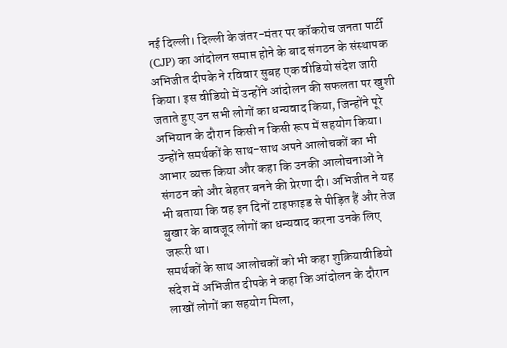नई दिल्ली। दिल्ली के जंतर-मंतर पर कॉकरोच जनता पार्टी (CJP) का आंदोलन समाप्त होने के बाद संगठन के संस्थापक अभिजीत दीपके ने रविवार सुबह एक वीडियो संदेश जारी किया। इस वीडियो में उन्होंने आंदोलन की सफलता पर खुशी जताते हुए उन सभी लोगों का धन्यवाद किया, जिन्होंने पूरे अभियान के दौरान किसी न किसी रूप में सहयोग किया। उन्होंने समर्थकों के साथ-साथ अपने आलोचकों का भी आभार व्यक्त किया और कहा कि उनकी आलोचनाओं ने संगठन को और बेहतर बनने की प्रेरणा दी। अभिजीत ने यह भी बताया कि वह इन दिनों टाइफाइड से पीड़ित हैं और तेज बुखार के बावजूद लोगों का धन्यवाद करना उनके लिए जरूरी था।
समर्थकों के साथ आलोचकों को भी कहा शुक्रियावीडियो संदेश में अभिजीत दीपके ने कहा कि आंदोलन के दौरान लाखों लोगों का सहयोग मिला,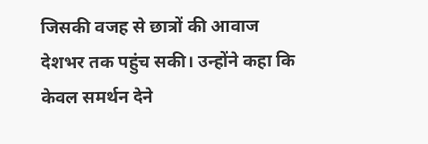जिसकी वजह से छात्रों की आवाज देशभर तक पहुंच सकी। उन्होंने कहा कि केवल समर्थन देने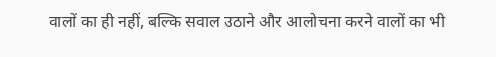वालों का ही नहीं, बल्कि सवाल उठाने और आलोचना करने वालों का भी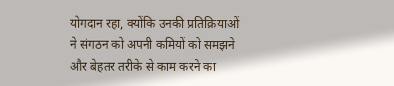योगदान रहा, क्योंकि उनकी प्रतिक्रियाओं ने संगठन को अपनी कमियों को समझने और बेहतर तरीके से काम करने का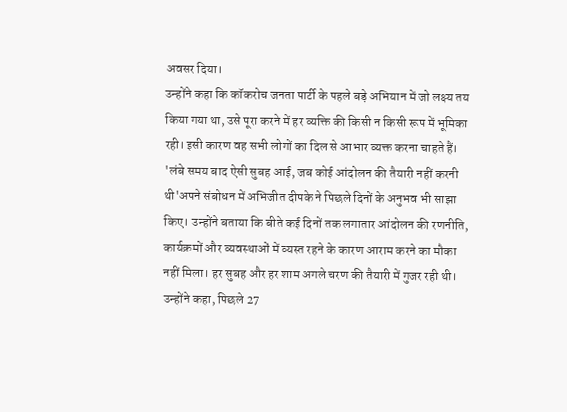अवसर दिया।
उन्होंने कहा कि कॉकरोच जनता पार्टी के पहले बड़े अभियान में जो लक्ष्य तय किया गया था, उसे पूरा करने में हर व्यक्ति की किसी न किसी रूप में भूमिका रही। इसी कारण वह सभी लोगों का दिल से आभार व्यक्त करना चाहते हैं।
'लंबे समय बाद ऐसी सुबह आई, जब कोई आंदोलन की तैयारी नहीं करनी थी'अपने संबोधन में अभिजीत दीपके ने पिछले दिनों के अनुभव भी साझा किए। उन्होंने बताया कि बीते कई दिनों तक लगातार आंदोलन की रणनीति, कार्यक्रमों और व्यवस्थाओं में व्यस्त रहने के कारण आराम करने का मौका नहीं मिला। हर सुबह और हर शाम अगले चरण की तैयारी में गुजर रही थी।
उन्होंने कहा, पिछले 27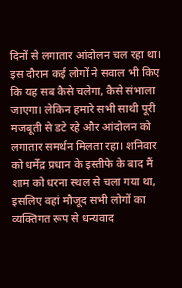दिनों से लगातार आंदोलन चल रहा था। इस दौरान कई लोगों ने सवाल भी किए कि यह सब कैसे चलेगा, कैसे संभाला जाएगा। लेकिन हमारे सभी साथी पूरी मजबूती से डटे रहे और आंदोलन को लगातार समर्थन मिलता रहा। शनिवार को धर्मेंद्र प्रधान के इस्तीफे के बाद मैं शाम को धरना स्थल से चला गया था, इसलिए वहां मौजूद सभी लोगों का व्यक्तिगत रूप से धन्यवाद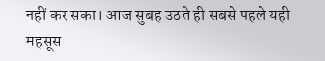नहीं कर सका। आज सुबह उठते ही सबसे पहले यही महसूस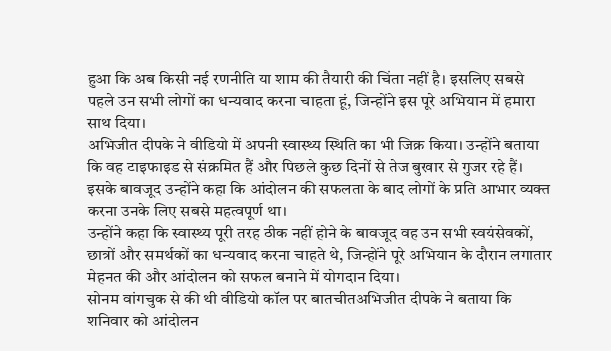हुआ कि अब किसी नई रणनीति या शाम की तैयारी की चिंता नहीं है। इसलिए सबसे पहले उन सभी लोगों का धन्यवाद करना चाहता हूं, जिन्होंने इस पूरे अभियान में हमारा साथ दिया।
अभिजीत दीपके ने वीडियो में अपनी स्वास्थ्य स्थिति का भी जिक्र किया। उन्होंने बताया कि वह टाइफाइड से संक्रमित हैं और पिछले कुछ दिनों से तेज बुखार से गुजर रहे हैं। इसके बावजूद उन्होंने कहा कि आंदोलन की सफलता के बाद लोगों के प्रति आभार व्यक्त करना उनके लिए सबसे महत्वपूर्ण था।
उन्होंने कहा कि स्वास्थ्य पूरी तरह ठीक नहीं होने के बावजूद वह उन सभी स्वयंसेवकों, छात्रों और समर्थकों का धन्यवाद करना चाहते थे, जिन्होंने पूरे अभियान के दौरान लगातार मेहनत की और आंदोलन को सफल बनाने में योगदान दिया।
सोनम वांगचुक से की थी वीडियो कॉल पर बातचीतअभिजीत दीपके ने बताया कि शनिवार को आंदोलन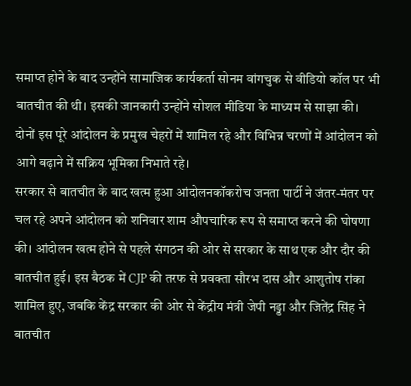समाप्त होने के बाद उन्होंने सामाजिक कार्यकर्ता सोनम वांगचुक से वीडियो कॉल पर भी बातचीत की थी। इसकी जानकारी उन्होंने सोशल मीडिया के माध्यम से साझा की। दोनों इस पूरे आंदोलन के प्रमुख चेहरों में शामिल रहे और विभिन्न चरणों में आंदोलन को आगे बढ़ाने में सक्रिय भूमिका निभाते रहे।
सरकार से बातचीत के बाद खत्म हुआ आंदोलनकॉकरोच जनता पार्टी ने जंतर-मंतर पर चल रहे अपने आंदोलन को शनिवार शाम औपचारिक रूप से समाप्त करने की घोषणा की। आंदोलन खत्म होने से पहले संगठन की ओर से सरकार के साथ एक और दौर की बातचीत हुई। इस बैठक में CJP की तरफ से प्रवक्ता सौरभ दास और आशुतोष रांका शामिल हुए, जबकि केंद्र सरकार की ओर से केंद्रीय मंत्री जेपी नड्डा और जितेंद्र सिंह ने बातचीत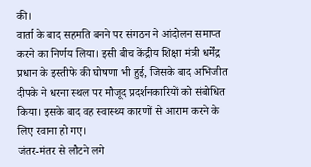की।
वार्ता के बाद सहमति बनने पर संगठन ने आंदोलन समाप्त करने का निर्णय लिया। इसी बीच केंद्रीय शिक्षा मंत्री धर्मेंद्र प्रधान के इस्तीफे की घोषणा भी हुई, जिसके बाद अभिजीत दीपके ने धरना स्थल पर मौजूद प्रदर्शनकारियों को संबोधित किया। इसके बाद वह स्वास्थ्य कारणों से आराम करने के लिए रवाना हो गए।
जंतर-मंतर से लौटने लगे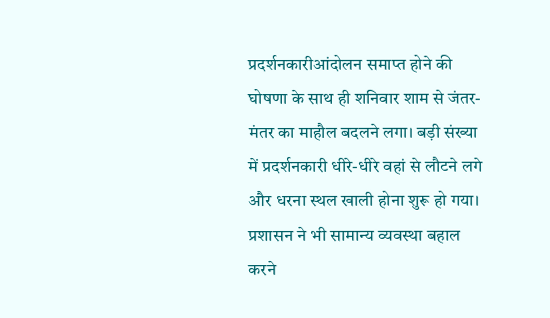प्रदर्शनकारीआंदोलन समाप्त होने की घोषणा के साथ ही शनिवार शाम से जंतर-मंतर का माहौल बदलने लगा। बड़ी संख्या में प्रदर्शनकारी धीरे-धीरे वहां से लौटने लगे और धरना स्थल खाली होना शुरू हो गया। प्रशासन ने भी सामान्य व्यवस्था बहाल करने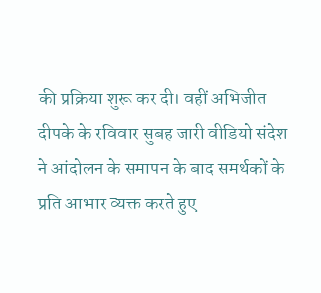की प्रक्रिया शुरू कर दी। वहीं अभिजीत दीपके के रविवार सुबह जारी वीडियो संदेश ने आंदोलन के समापन के बाद समर्थकों के प्रति आभार व्यक्त करते हुए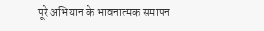पूरे अभियान के भावनात्मक समापन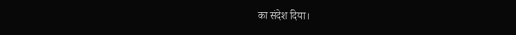का संदेश दिया।